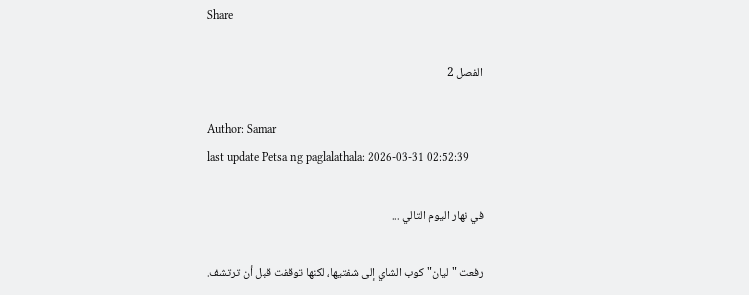Share

الفصل 2

Author: Samar
last update Petsa ng paglalathala: 2026-03-31 02:52:39

في نهار اليوم التالي ...

رفعت "ليان" كوب الشاي إلى شفتيها، لكنها توقفت قبل أن ترتشف.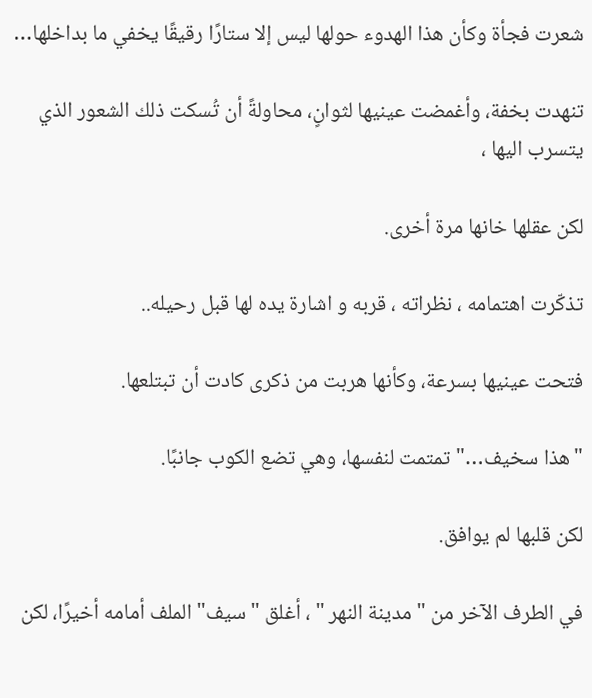شعرت فجأة وكأن هذا الهدوء حولها ليس إلا ستارًا رقيقًا يخفي ما بداخلها…

تنهدت بخفة، وأغمضت عينيها لثوانٍ، محاولةً أن تُسكت ذلك الشعور الذي يتسرب اليها ،

لكن عقلها خانها مرة أخرى.

تذكّرت اهتمامه ، نظراته ، قربه و اشارة يده لها قبل رحيله..

فتحت عينيها بسرعة، وكأنها هربت من ذكرى كادت أن تبتلعها.

"هذا سخيف…" تمتمت لنفسها، وهي تضع الكوب جانبًا.

لكن قلبها لم يوافق.

في الطرف الآخر من " مدينة النهر " ، أغلق "سيف" الملف أمامه أخيرًا، لكن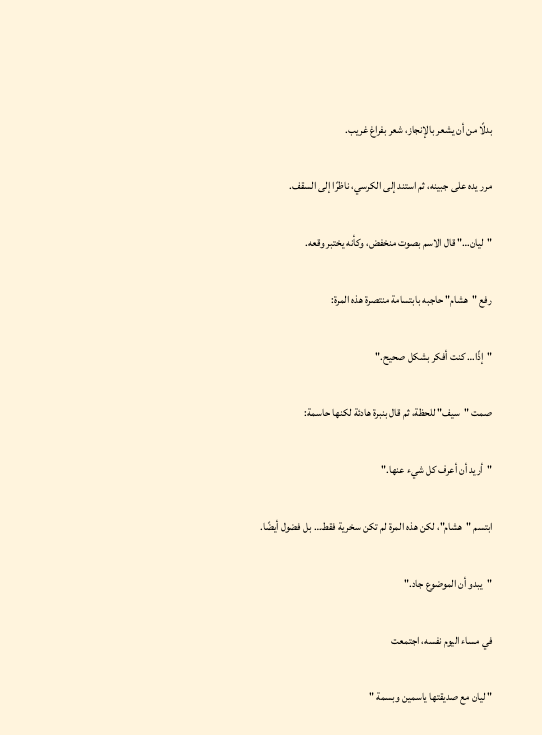بدلًا من أن يشعر بالإنجاز، شعر بفراغ غريب.

مرر يده على جبينه، ثم استند إلى الكرسي، ناظرًا إلى السقف.

"ليان…" قال الاسم بصوت منخفض، وكأنه يختبر وقعه.

رفع "هشام" حاجبه بابتسامة منتصرة هذه المرة:

"إذًا… كنت أفكر بشكل صحيح."

صمت "سيف" للحظة، ثم قال بنبرة هادئة لكنها حاسمة:

"أريد أن أعرف كل شيء عنها."

ابتسم "هشام"، لكن هذه المرة لم تكن سخرية فقط… بل فضول أيضًا.

"يبدو أن الموضوع جاد."

في مساء اليوم نفسه، اجتمعت

" ليان مع صديقتها ياسمين وبسمة "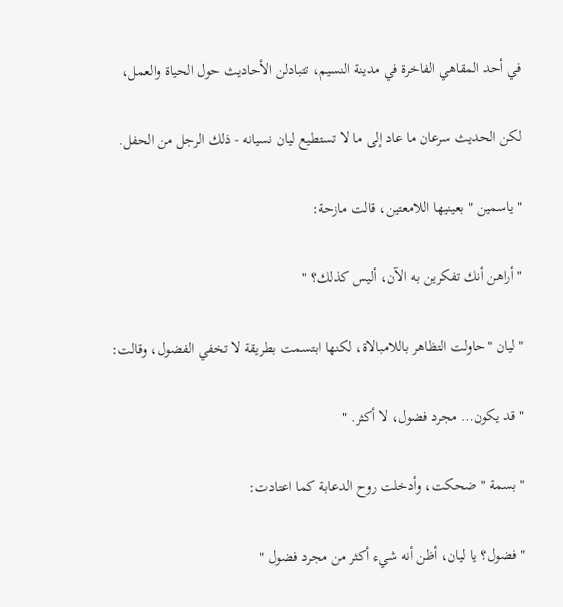في أحد المقاهي الفاخرة في مدينة النسيم، تتبادلن الأحاديث حول الحياة والعمل،

لكن الحديث سرعان ما عاد إلى ما لا تستطيع ليان نسيانه - ذلك الرجل من الحفل.

" ياسمين " بعينيها اللامعتين، قالت مازحة:

" أراهن أنك تفكرين به الآن، أليس كذلك؟ "

" ليان "حاولت التظاهر باللامبالاة، لكنها ابتسمت بطريقة لا تخفي الفضول، وقالت:

" قد يكون… مجرد فضول، لا أكثر. "

" بسمة " ضحكت، وأدخلت روح الدعابة كما اعتادت:

" فضول؟ يا ليان، أظن أنه شيء أكثر من مجرد فضول "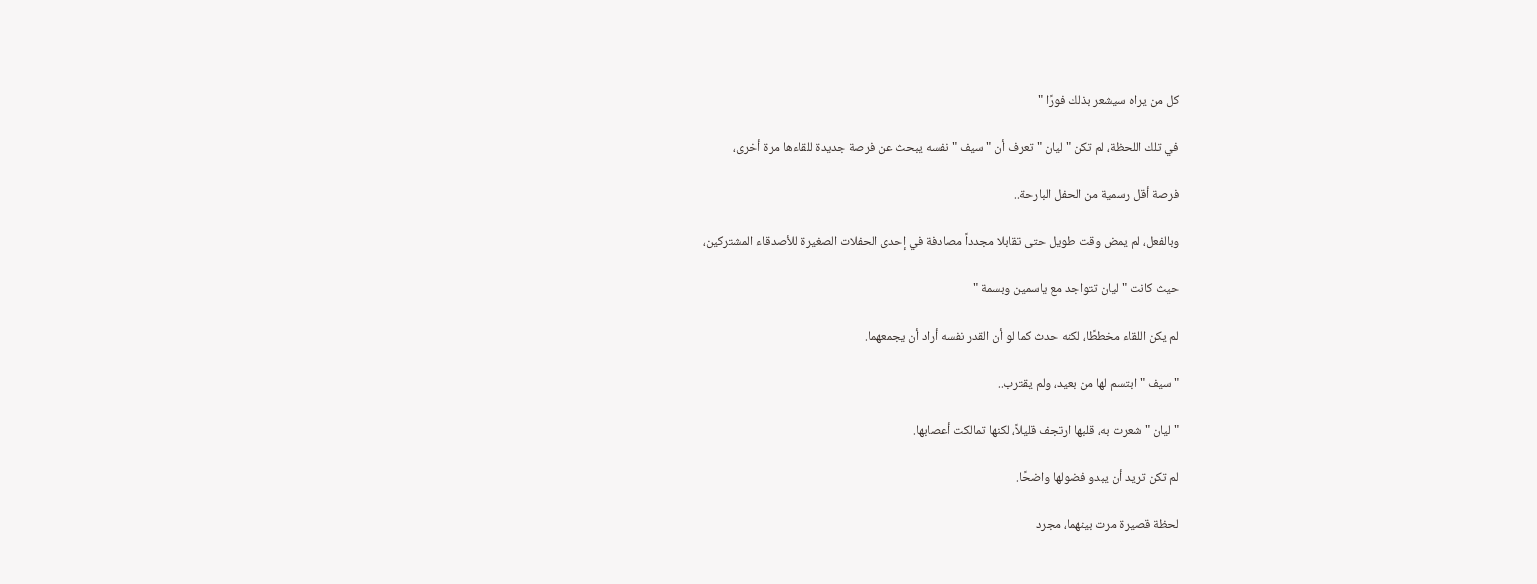كل من يراه سيشعر بذلك فورًا "

في تلك اللحظة، لم تكن " ليان " تعرف أن " سيف " نفسه يبحث عن فرصة جديدة للقاءها مرة أخرى،

فرصة أقل رسمية من الحفل البارحة..

وبالفعل، لم يمض وقت طويل حتى تقابلا مجدداً مصادفة في إحدى الحفلات الصغيرة للأصدقاء المشتركين،

حيث كانت " ليان تتواجد مع ياسمين وبسمة "

لم يكن اللقاء مخططًا، لكنه حدث كما لو أن القدر نفسه أراد أن يجمعهما.

" سيف " ابتسم لها من بعيد، ولم يقترب..

" ليان " شعرت به، قلبها ارتجف قليلاً، لكنها تمالكت أعصابها.

لم تكن تريد أن يبدو فضولها واضحًا.

لحظة قصيرة مرت بينهما، مجرد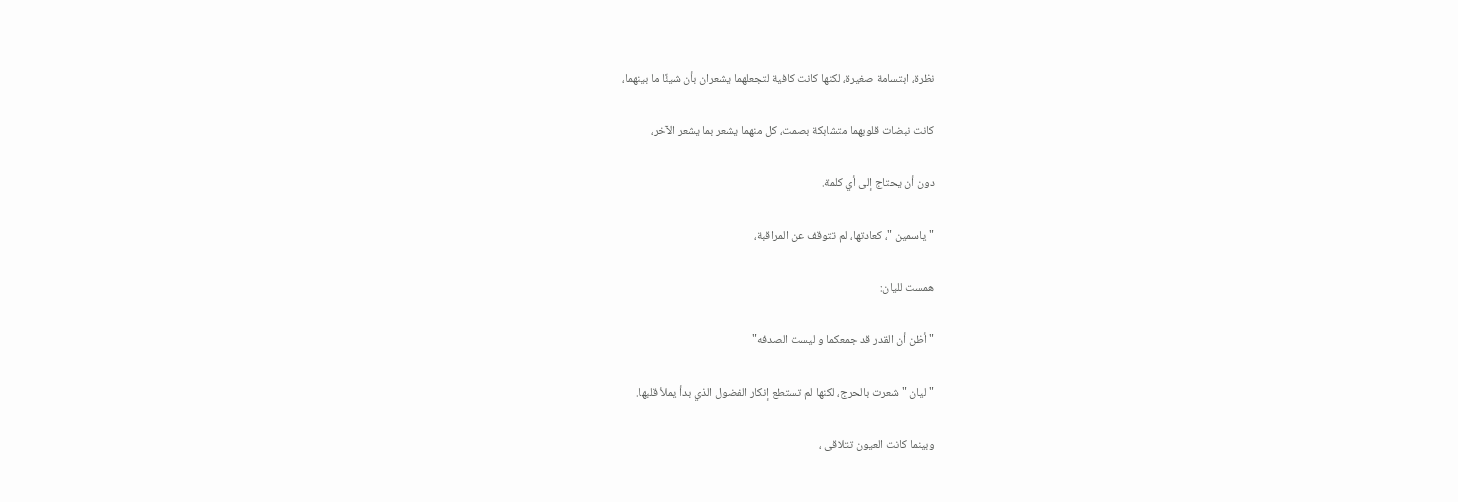نظرة، ابتسامة صغيرة، لكنها كانت كافية لتجعلهما يشعران بأن شيئًا ما بينهما،

كانت نبضات قلوبهما متشابكة بصمت، كل منهما يشعر بما يشعر الآخر،

دون أن يحتاج إلى أي كلمة.

" ياسمين "، كعادتها، لم تتوقف عن المراقبة،

همست لليان:

" أظن أن القدر قد جمعكما و ليست الصدفه"

" ليان " شعرت بالحرج، لكنها لم تستطع إنكار الفضول الذي بدأ يملأ قلبها.

وبينما كانت العيون تتلاقى ،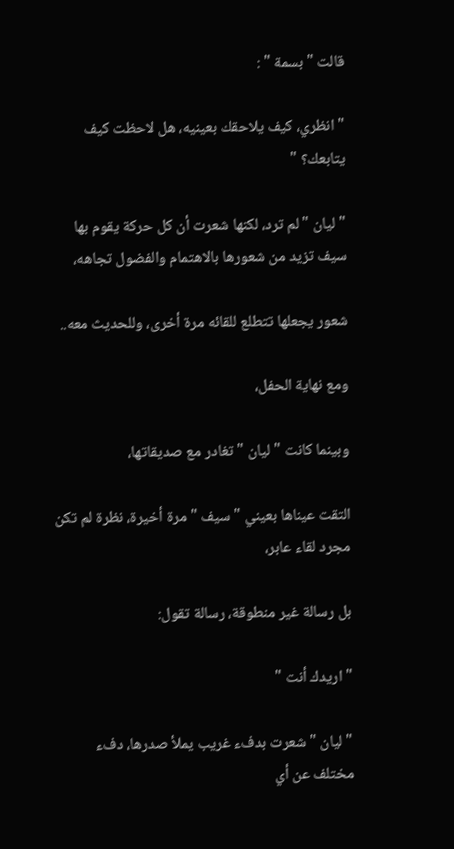قالت " بسمة " :

" انظري، كيف يلاحقك بعينيه، هل لاحظت كيف يتابعك؟ "

" ليان " لم ترد، لكنها شعرت أن كل حركة يقوم بها سيف تزيد من شعورها بالاهتمام والفضول تجاهه،

شعور يجعلها تتطلع للقائه مرة أخرى، وللحديث معه..

ومع نهاية الحفل،

وبينما كانت " ليان " تغادر مع صديقاتها،

التقت عيناها بعيني " سيف " مرة أخيرة، نظرة لم تكن مجرد لقاء عابر،

بل رسالة غير منطوقة، رسالة تقول:

" اريدك أنت "

" ليان " شعرت بدفء غريب يملأ صدرها، دفء مختلف عن أي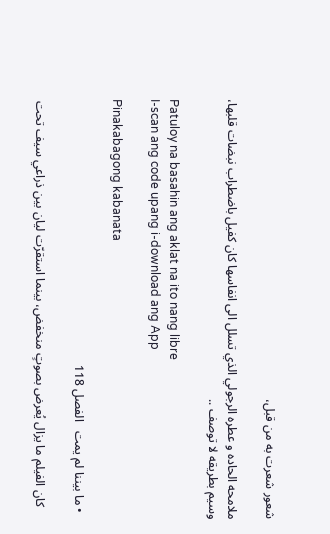شعور شعرت به من قبل،

ملامحه الحاده و عطره الرجولي الذي تسلل الى انفاسها كان كفيل باضطراب نبضات قلبها، وسيم بطريقه لا توصف ..

Patuloy na basahin ang aklat na ito nang libre
I-scan ang code upang i-download ang App

Pinakabagong kabanata

  • ما بيننا لم يمت   الفصل 118

    كان الفيلم ما يزال يُعرض بصوتٍ منخفض، بينما استقرّت ليان بين ذراعي سيف تحت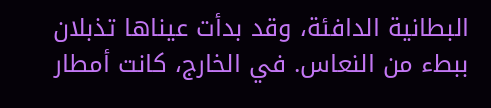البطانية الدافئة، وقد بدأت عيناها تذبلان ببطء من النعاس. في الخارج، كانت أمطار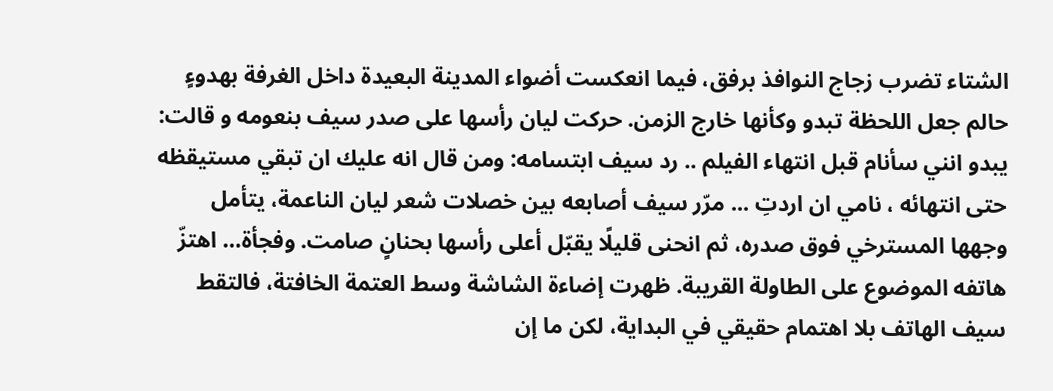الشتاء تضرب زجاج النوافذ برفق، فيما انعكست أضواء المدينة البعيدة داخل الغرفة بهدوءٍ حالم جعل اللحظة تبدو وكأنها خارج الزمن. حركت ليان رأسها على صدر سيف بنعومه و قالت: يبدو انني سأنام قبل انتهاء الفيلم .. رد سيف ابتسامه: ومن قال انه عليك ان تبقي مستيقظه حتى انتهائه ، نامي ان اردتِ ... مرّر سيف أصابعه بين خصلات شعر ليان الناعمة، يتأمل وجهها المسترخي فوق صدره، ثم انحنى قليلًا يقبّل أعلى رأسها بحنانٍ صامت. وفجأة… اهتزّ هاتفه الموضوع على الطاولة القريبة. ظهرت إضاءة الشاشة وسط العتمة الخافتة، فالتقط سيف الهاتف بلا اهتمام حقيقي في البداية، لكن ما إن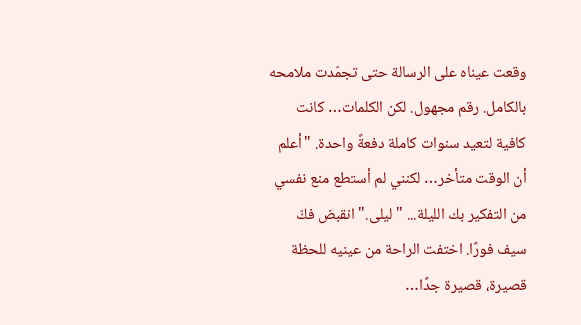وقعت عيناه على الرسالة حتى تجمّدت ملامحه بالكامل. رقم مجهول. لكن الكلمات… كانت كافية لتعيد سنوات كاملة دفعةً واحدة. "أعلم أن الوقت متأخر… لكنني لم أستطع منع نفسي من التفكير بك الليلة... " ليلى." انقبض فكّ سيف فورًا. اختفت الراحة من عينيه للحظة قصيرة، قصيرة جدًا…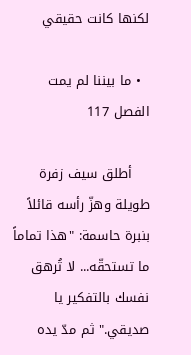لكنها كانت حقيقي

  • ما بيننا لم يمت   الفصل 117

    أطلق سيف زفرة طويلة وهزّ رأسه قائلاً بنبرة حاسمة: "هذا تماماً ما تستحقّه... لا تُرهق نفسك بالتفكير يا صديقي." ثم مدّ يده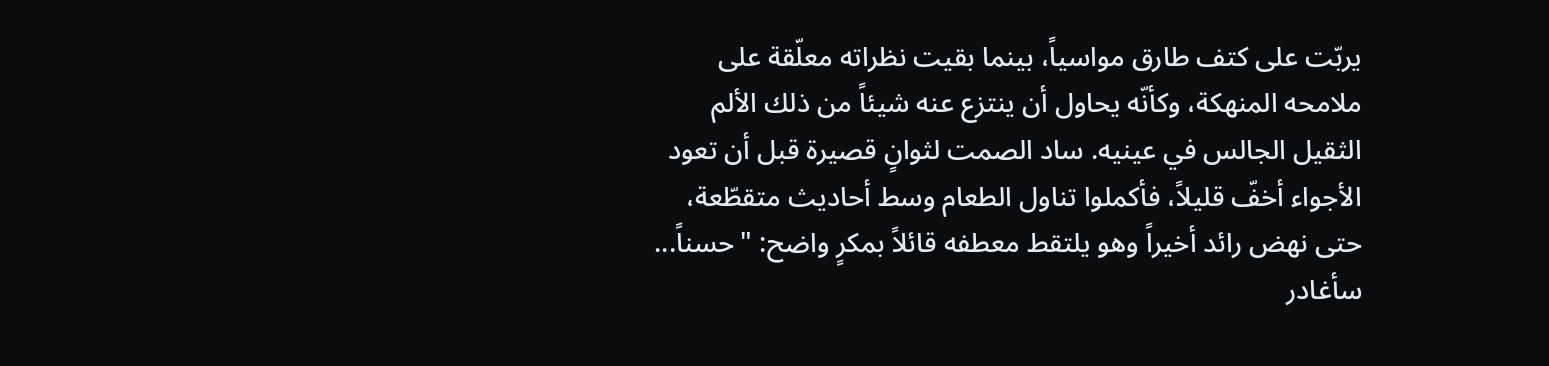يربّت على كتف طارق مواسياً، بينما بقيت نظراته معلّقة على ملامحه المنهكة، وكأنّه يحاول أن ينتزع عنه شيئاً من ذلك الألم الثقيل الجالس في عينيه. ساد الصمت لثوانٍ قصيرة قبل أن تعود الأجواء أخفّ قليلاً، فأكملوا تناول الطعام وسط أحاديث متقطّعة، حتى نهض رائد أخيراً وهو يلتقط معطفه قائلاً بمكرٍ واضح: "حسناً... سأغادر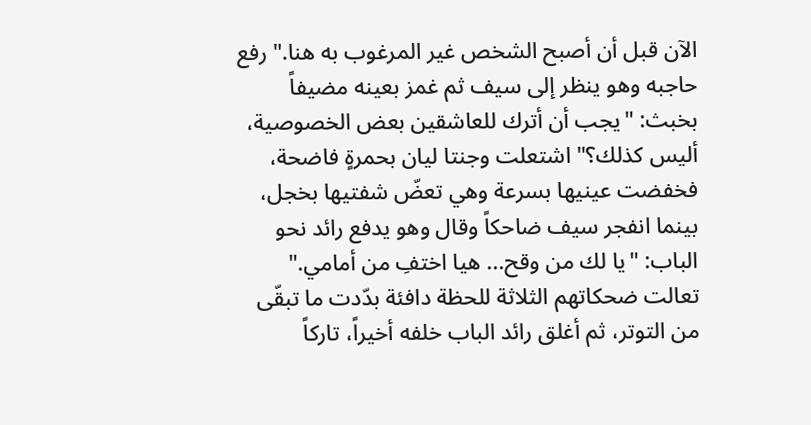الآن قبل أن أصبح الشخص غير المرغوب به هنا." رفع حاجبه وهو ينظر إلى سيف ثم غمز بعينه مضيفاً بخبث: "يجب أن أترك للعاشقين بعض الخصوصية، أليس كذلك؟" اشتعلت وجنتا ليان بحمرةٍ فاضحة، فخفضت عينيها بسرعة وهي تعضّ شفتيها بخجل، بينما انفجر سيف ضاحكاً وقال وهو يدفع رائد نحو الباب: "يا لك من وقح... هيا اختفِ من أمامي." تعالت ضحكاتهم الثلاثة للحظة دافئة بدّدت ما تبقّى من التوتر، ثم أغلق رائد الباب خلفه أخيراً، تاركاً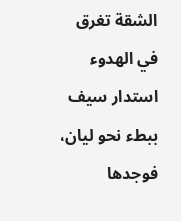الشقة تغرق في الهدوء استدار سيف ببطء نحو ليان، فوجدها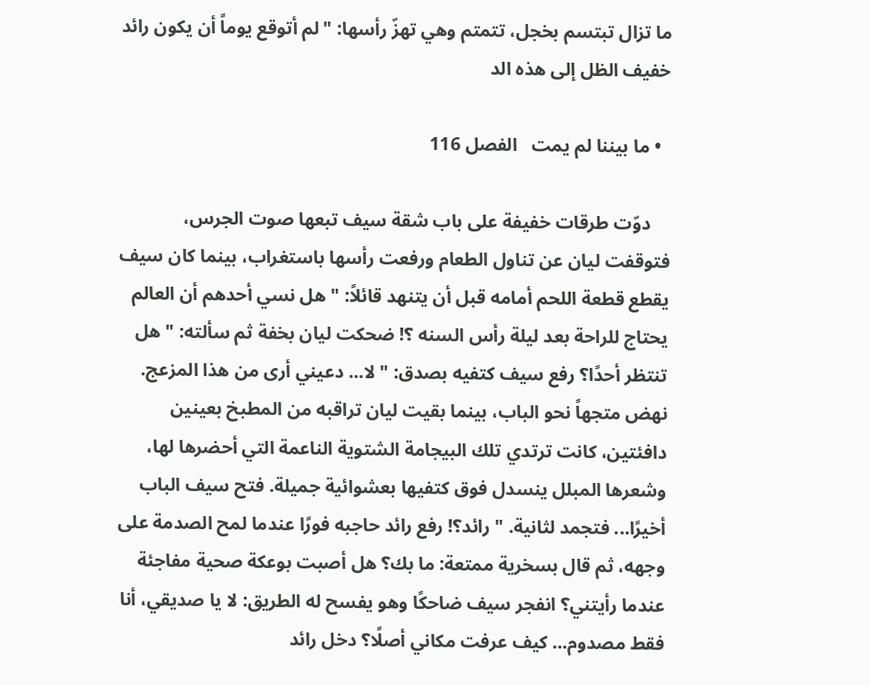ما تزال تبتسم بخجل، تتمتم وهي تهزّ رأسها: "لم أتوقع يوماً أن يكون رائد خفيف الظل إلى هذه الد

  • ما بيننا لم يمت   الفصل 116

    دوّت طرقات خفيفة على باب شقة سيف تبعها صوت الجرس، فتوقفت ليان عن تناول الطعام ورفعت رأسها باستغراب، بينما كان سيف يقطع قطعة اللحم أمامه قبل أن يتنهد قائلاً: " هل نسي أحدهم أن العالم يحتاج للراحة بعد ليلة رأس السنه ؟! ضحكت ليان بخفة ثم سألته: " هل تنتظر أحدًا؟ رفع سيف كتفيه بصدق: " لا... دعيني أرى من هذا المزعج. نهض متجهاً نحو الباب، بينما بقيت ليان تراقبه من المطبخ بعينين دافئتين، كانت ترتدي تلك البيجامة الشتوية الناعمة التي أحضرها لها، وشعرها المبلل ينسدل فوق كتفيها بعشوائية جميلة. فتح سيف الباب أخيرًا... فتجمد لثانية. " رائد؟! رفع رائد حاجبه فورًا عندما لمح الصدمة على وجهه، ثم قال بسخرية ممتعة: ما بك؟ هل أصبت بوعكة صحية مفاجئة عندما رأيتني؟ انفجر سيف ضاحكًا وهو يفسح له الطريق: لا يا صديقي، أنا فقط مصدوم... كيف عرفت مكاني أصلًا؟ دخل رائد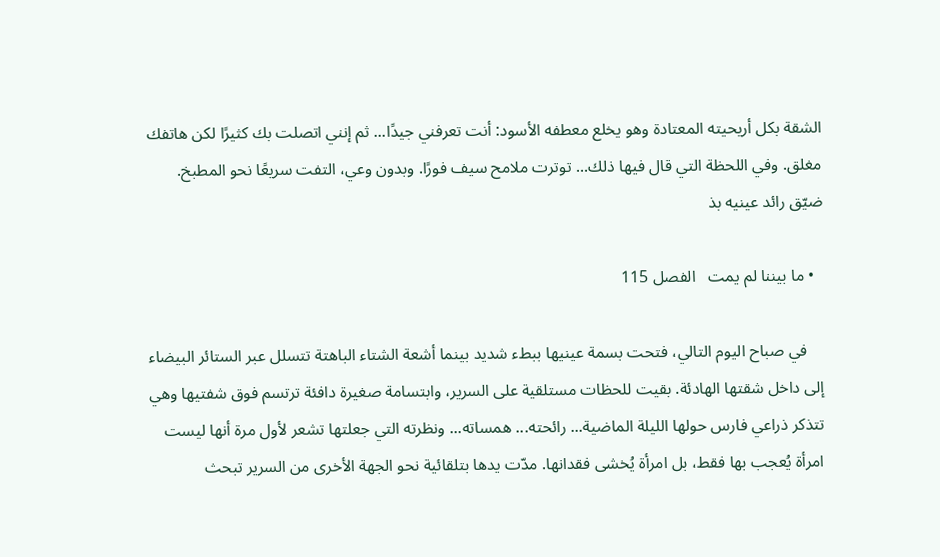الشقة بكل أريحيته المعتادة وهو يخلع معطفه الأسود: أنت تعرفني جيدًا... ثم إنني اتصلت بك كثيرًا لكن هاتفك مغلق. وفي اللحظة التي قال فيها ذلك... توترت ملامح سيف فورًا. وبدون وعي، التفت سريعًا نحو المطبخ. ضيّق رائد عينيه بذ

  • ما بيننا لم يمت   الفصل 115

    في صباح اليوم التالي، فتحت بسمة عينيها ببطء شديد بينما أشعة الشتاء الباهتة تتسلل عبر الستائر البيضاء إلى داخل شقتها الهادئة. بقيت للحظات مستلقية على السرير، وابتسامة صغيرة دافئة ترتسم فوق شفتيها وهي تتذكر ذراعي فارس حولها الليلة الماضية... رائحته... همساته... ونظرته التي جعلتها تشعر لأول مرة أنها ليست امرأة يُعجب بها فقط، بل امرأة يُخشى فقدانها. مدّت يدها بتلقائية نحو الجهة الأخرى من السرير تبحث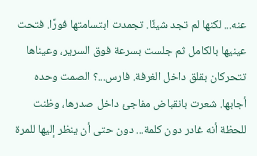عنه... لكنها لم تجد شيئًا. تجمدت ابتسامتها فورًا. فتحت عينيها بالكامل ثم جلست بسرعة فوق السرير، وعيناها تتحركان بقلق داخل الغرفة. فارس...؟ الصمت وحده أجابها. شعرت بانقباض مفاجئ داخل صدرها، وظنت للحظة أنه غادر دون كلمة... دون حتى أن ينظر إليها للمرة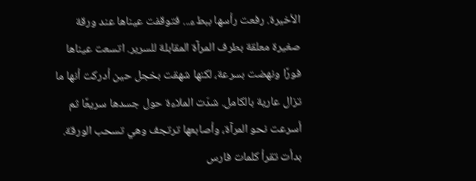الأخيرة. رفعت رأسها ببطء... فتوقفت عيناها عند ورقة صغيرة معلقة بطرف المرآة المقابلة للسرير. اتسعت عيناها فورًا ونهضت بسرعة، لكنها شهقت بخجل حين أدركت أنها ما تزال عارية بالكامل. شدّت الملاءة حول جسدها سريعًا ثم أسرعت نحو المرآة، وأصابعها ترتجف وهي تسحب الورقة. بدأت تقرأ كلمات فارس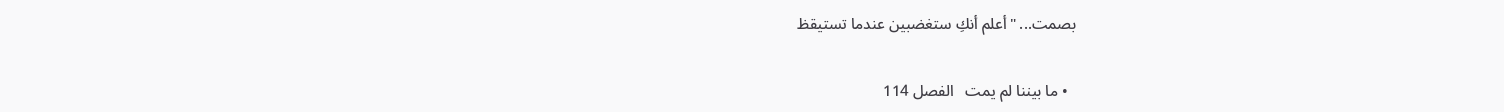بصمت... "أعلم أنكِ ستغضبين عندما تستيقظ

  • ما بيننا لم يمت   الفصل 114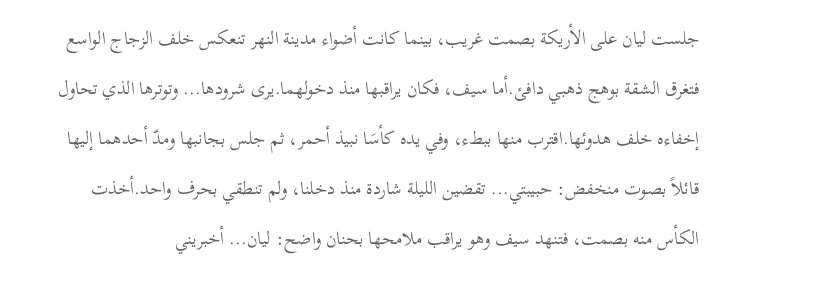جلست ليان على الأريكة بصمت غريب، بينما كانت أضواء مدينة النهر تنعكس خلف الزجاج الواسع فتغرق الشقة بوهج ذهبي دافئ.أما سيف، فكان يراقبها منذ دخولهما.يرى شرودها... وتوترها الذي تحاول إخفاءه خلف هدوئها.اقترب منها ببطء، وفي يده كأسَا نبيذ أحمر، ثم جلس بجانبها ومدّ أحدهما إليها قائلاً بصوت منخفض: حبيبتي... تقضين الليلة شاردة منذ دخلنا، ولم تنطقي بحرف واحد.أخذت الكأس منه بصمت، فتنهد سيف وهو يراقب ملامحها بحنان واضح: ليان... أخبريني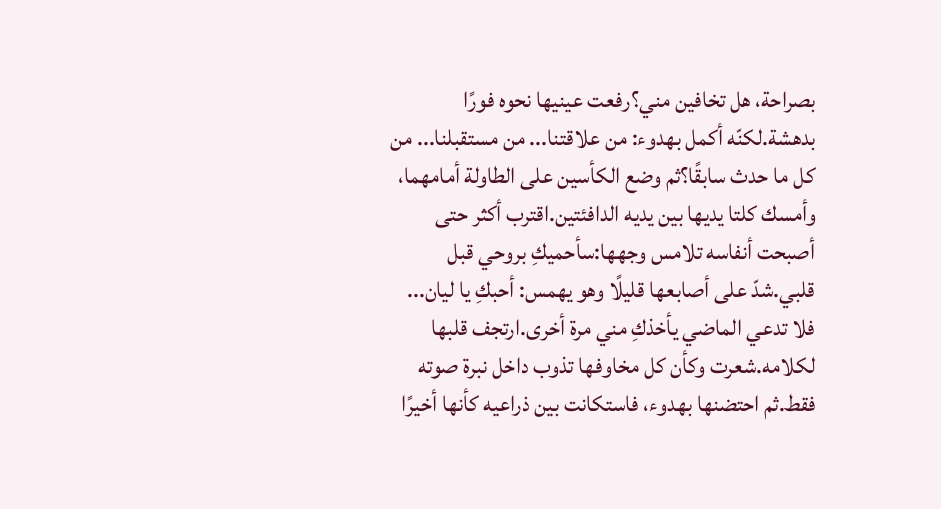بصراحة، هل تخافين مني؟رفعت عينيها نحوه فورًا بدهشة.لكنّه أكمل بهدوء: من علاقتنا... من مستقبلنا... من كل ما حدث سابقًا؟ثم وضع الكأسين على الطاولة أمامهما، وأمسك كلتا يديها بين يديه الدافئتين.اقترب أكثر حتى أصبحت أنفاسه تلامس وجهها:سأحميكِ بروحي قبل قلبي.شدّ على أصابعها قليلًا وهو يهمس: أحبكِ يا ليان... فلا تدعي الماضي يأخذكِ مني مرة أخرى.ارتجف قلبها لكلامه.شعرت وكأن كل مخاوفها تذوب داخل نبرة صوته فقط.ثم احتضنها بهدوء، فاستكانت بين ذراعيه كأنها أخيرًا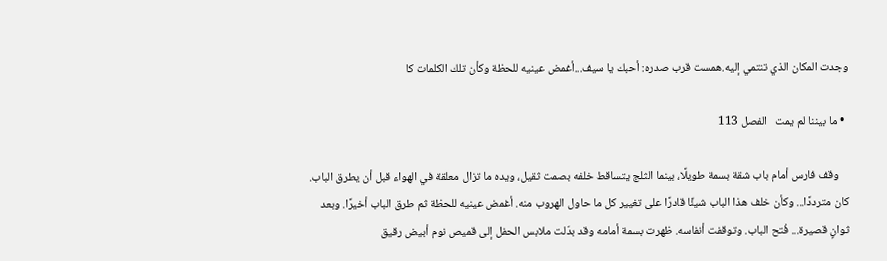وجدت المكان الذي تنتمي إليه.همست قرب صدره: أحبك يا سيف...أغمض عينيه للحظة وكأن تلك الكلمات كا

  • ما بيننا لم يمت   الفصل 113

    وقف فارس أمام باب شقة بسمة طويلًا، بينما الثلج يتساقط خلفه بصمت ثقيل، ويده ما تزال معلقة في الهواء قبل أن يطرق الباب. كان مترددًا... وكأن خلف هذا الباب شيئًا قادرًا على تغيير كل ما حاول الهروب منه. أغمض عينيه للحظة ثم طرق الباب أخيرًا. وبعد ثوانٍ قصيرة... فُتح الباب. وتوقفت أنفاسه. ظهرت بسمة أمامه وقد بدّلت ملابس الحفل إلى قميص نوم أبيض رقيق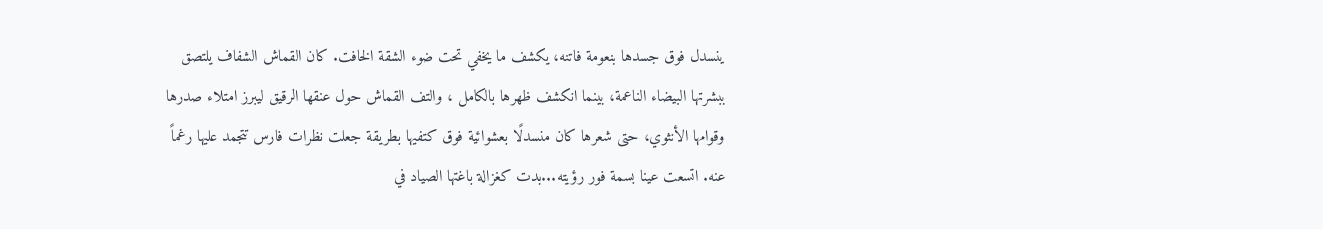ينسدل فوق جسدها بنعومة فاتنه، يكشف ما يخفي تحت ضوء الشقة الخافت. كان القماش الشفاف يلتصق ببشرتها البيضاء الناعمة، بينما انكشف ظهرها بالكامل ، والتف القماش حول عنقها الرقيق ليبرز امتلاء صدرها وقوامها الأنثوي، حتى شعرها كان منسدلًا بعشوائية فوق كتفيها بطريقة جعلت نظرات فارس تتجمد عليها رغماً عنه. اتسعت عينا بسمة فور رؤيته...بدت كغزالة باغتها الصياد في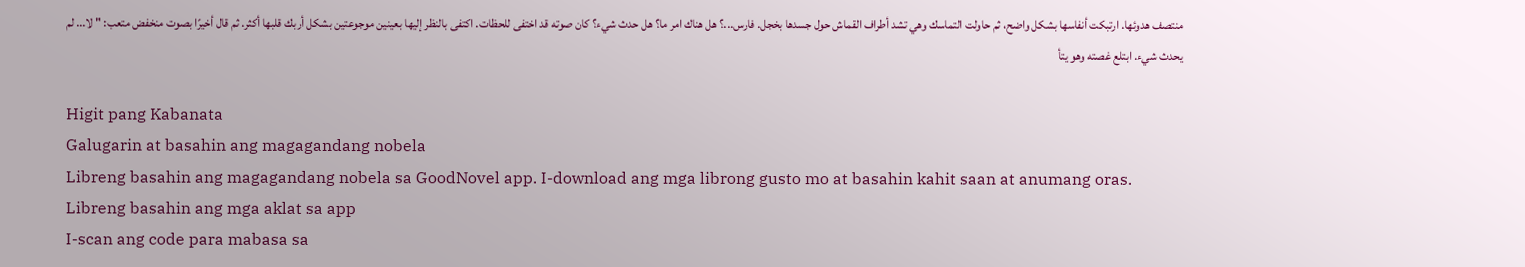منتصف هدوئها. ارتبكت أنفاسها بشكل واضح، ثم حاولت التماسك وهي تشد أطراف القماش حول جسدها بخجل. فارس...؟ هل هناك امر ما؟ هل حدث شيء؟ كان صوته قد اختفى للحظات. اكتفى بالنظر إليها بعينين موجوعتين بشكل أربك قلبها أكثر. ثم قال أخيرًا بصوت منخفض متعب: " لا... لم يحدث شيء. ابتلع غصته وهو يتأ

Higit pang Kabanata
Galugarin at basahin ang magagandang nobela
Libreng basahin ang magagandang nobela sa GoodNovel app. I-download ang mga librong gusto mo at basahin kahit saan at anumang oras.
Libreng basahin ang mga aklat sa app
I-scan ang code para mabasa sa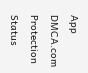App
DMCA.com Protection Status